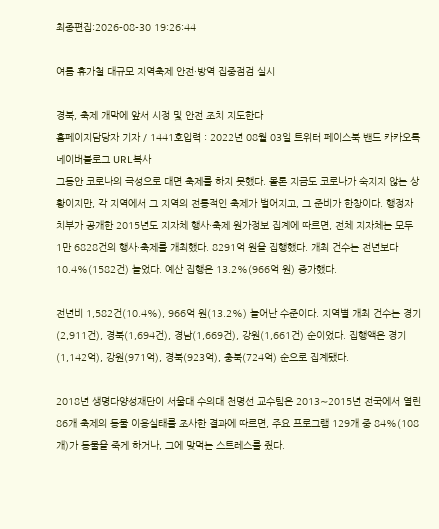최종편집:2026-08-30 19:26:44

여름 휴가철 대규모 지역축제 안전·방역 집중점검 실시

경북, 축제 개막에 앞서 시정 및 안전 조치 지도한다
홈페이지담당자 기자 / 1441호입력 : 2022년 08월 03일 트위터 페이스북 밴드 카카오톡 네이버블로그 URL복사
그동안 코로나의 극성으로 대면 축제를 하지 못했다. 몰론 지금도 코로나가 숙지지 않는 상황이지만, 각 지역에서 그 지역의 전통적인 축제가 벌어지고, 그 준비가 한창이다. 행정자치부가 공개한 2015년도 지자체 행사·축제 원가정보 집계에 따르면, 전체 지자체는 모두 1만 6828건의 행사·축제를 개최했다. 8291억 원을 집행했다. 개최 건수는 전년보다 10.4%(1582건) 늘었다. 예산 집행은 13.2%(966억 원) 증가했다.

전년비 1,582건(10.4%), 966억 원(13.2%) 늘어난 수준이다. 지역별 개최 건수는 경기(2,911건), 경북(1,694건), 경남(1,669건), 강원(1,661건) 순이었다. 집행액은 경기(1,142억), 강원(971억), 경북(923억), 충북(724억) 순으로 집계됐다.

2018년 생명다양성재단이 서울대 수의대 천명선 교수팀은 2013∼2015년 전국에서 열린 86개 축제의 동물 이용실태를 조사한 결과에 따르면, 주요 프로그램 129개 중 84%(108개)가 동물을 죽게 하거나, 그에 맞먹는 스트레스를 줬다.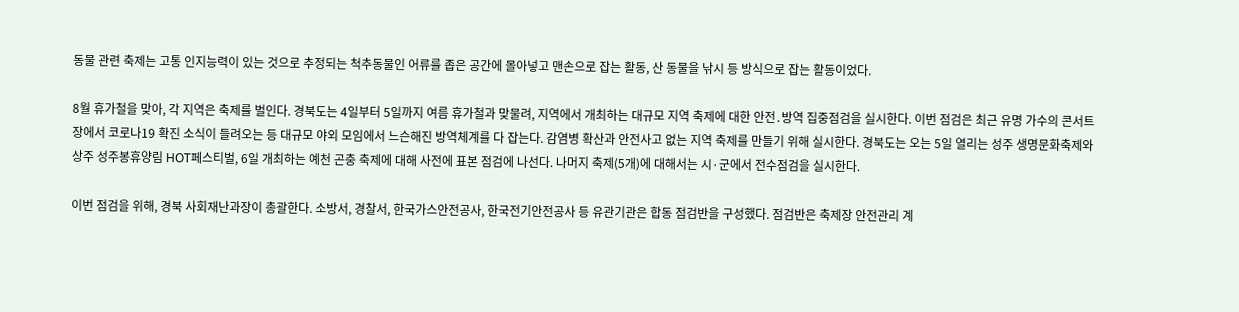동물 관련 축제는 고통 인지능력이 있는 것으로 추정되는 척추동물인 어류를 좁은 공간에 몰아넣고 맨손으로 잡는 활동, 산 동물을 낚시 등 방식으로 잡는 활동이었다.

8월 휴가철을 맞아, 각 지역은 축제를 벌인다. 경북도는 4일부터 5일까지 여름 휴가철과 맞물려, 지역에서 개최하는 대규모 지역 축제에 대한 안전․방역 집중점검을 실시한다. 이번 점검은 최근 유명 가수의 콘서트 장에서 코로나19 확진 소식이 들려오는 등 대규모 야외 모임에서 느슨해진 방역체계를 다 잡는다. 감염병 확산과 안전사고 없는 지역 축제를 만들기 위해 실시한다. 경북도는 오는 5일 열리는 성주 생명문화축제와 상주 성주봉휴양림 HOT페스티벌, 6일 개최하는 예천 곤충 축제에 대해 사전에 표본 점검에 나선다. 나머지 축제(5개)에 대해서는 시·군에서 전수점검을 실시한다.

이번 점검을 위해, 경북 사회재난과장이 총괄한다. 소방서, 경찰서, 한국가스안전공사, 한국전기안전공사 등 유관기관은 합동 점검반을 구성했다. 점검반은 축제장 안전관리 계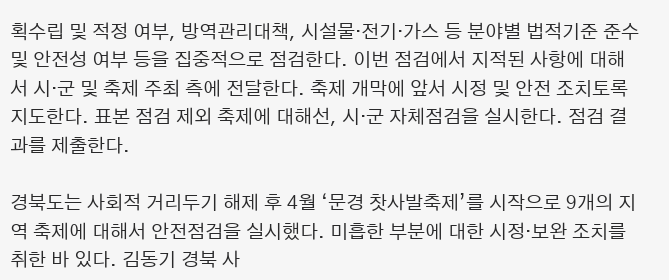획수립 및 적정 여부, 방역관리대책, 시설물·전기·가스 등 분야별 법적기준 준수 및 안전성 여부 등을 집중적으로 점검한다. 이번 점검에서 지적된 사항에 대해서 시·군 및 축제 주최 측에 전달한다. 축제 개막에 앞서 시정 및 안전 조치토록 지도한다. 표본 점검 제외 축제에 대해선, 시·군 자체점검을 실시한다. 점검 결과를 제출한다.

경북도는 사회적 거리두기 해제 후 4월 ‘문경 찻사발축제’를 시작으로 9개의 지역 축제에 대해서 안전점검을 실시했다. 미흡한 부분에 대한 시정·보완 조치를 취한 바 있다. 김동기 경북 사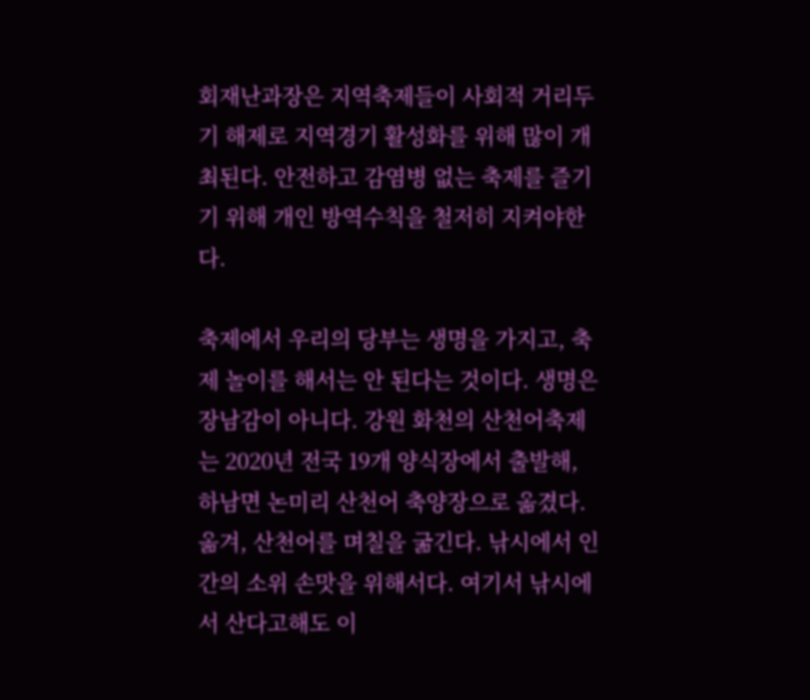회재난과장은 지역축제들이 사회적 거리두기 해제로 지역경기 활성화를 위해 많이 개최된다. 안전하고 감염병 없는 축제를 즐기기 위해 개인 방역수칙을 철저히 지켜야한다.

축제에서 우리의 당부는 생명을 가지고, 축제 놀이를 해서는 안 된다는 것이다. 생명은 장남감이 아니다. 강원 화천의 산천어축제는 2020년 전국 19개 양식장에서 출발해, 하남면 논미리 산천어 축양장으로 옮겼다. 옮겨, 산천어를 며칠을 굶긴다. 낚시에서 인간의 소위 손맛을 위해서다. 여기서 낚시에서 산다고해도 이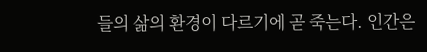들의 삶의 환경이 다르기에 곧 죽는다. 인간은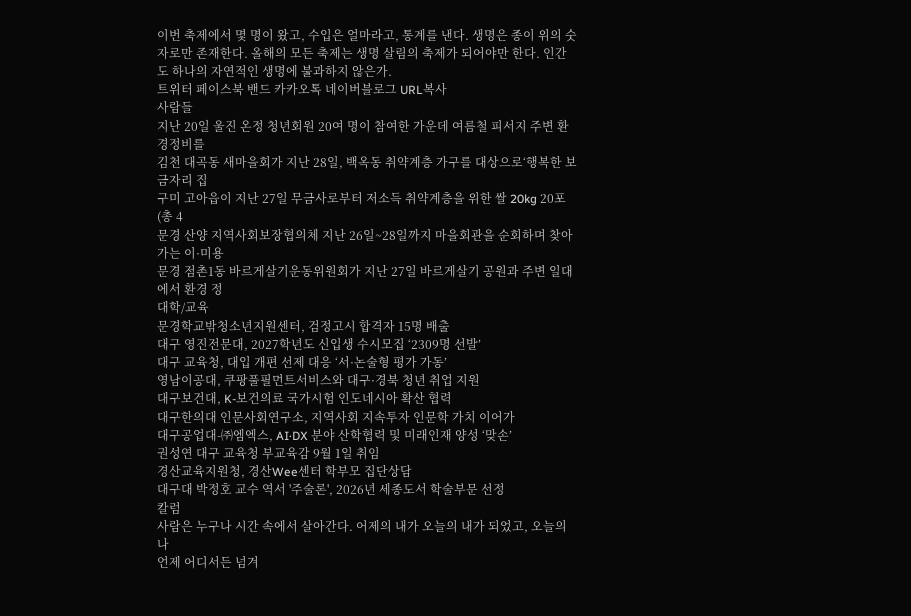이번 축제에서 몇 명이 왔고, 수입은 얼마라고, 통계를 낸다. 생명은 종이 위의 숫자로만 존재한다. 올해의 모든 축제는 생명 살림의 축제가 되어야만 한다. 인간도 하나의 자연적인 생명에 불과하지 않은가.
트위터 페이스북 밴드 카카오톡 네이버블로그 URL복사
사람들
지난 20일 울진 온정 청년회원 20여 명이 참여한 가운데 여름철 피서지 주변 환경정비를
김천 대곡동 새마을회가 지난 28일, 백옥동 취약계층 가구를 대상으로‘행복한 보금자리 집
구미 고아읍이 지난 27일 무금사로부터 저소득 취약계층을 위한 쌀 20kg 20포(총 4
문경 산양 지역사회보장협의체 지난 26일~28일까지 마을회관을 순회하며 찾아가는 이·미용
문경 점촌1동 바르게살기운동위원회가 지난 27일 바르게살기 공원과 주변 일대에서 환경 정
대학/교육
문경학교밖청소년지원센터, 검정고시 합격자 15명 배출
대구 영진전문대, 2027학년도 신입생 수시모집 ‘2309명 선발’
대구 교육청, 대입 개편 선제 대응 ‘서·논술형 평가 가동’
영남이공대, 쿠팡풀필먼트서비스와 대구·경북 청년 취업 지원
대구보건대, K-보건의료 국가시험 인도네시아 확산 협력
대구한의대 인문사회연구소, 지역사회 지속투자 인문학 가치 이어가
대구공업대-㈜엠엑스, AI·DX 분야 산학협력 및 미래인재 양성 ‘맞손’
권성연 대구 교육청 부교육감 9월 1일 취임
경산교육지원청, 경산Wee센터 학부모 집단상담
대구대 박정호 교수 역서 '주술론', 2026년 세종도서 학술부문 선정
칼럼
사람은 누구나 시간 속에서 살아간다. 어제의 내가 오늘의 내가 되었고, 오늘의 나
언제 어디서든 넘겨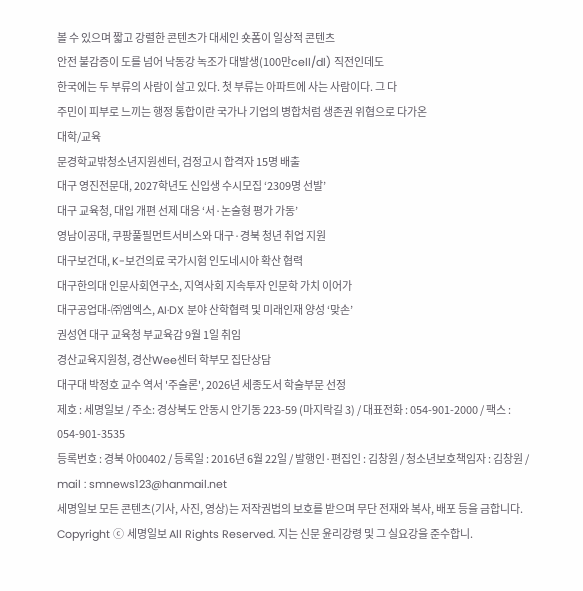볼 수 있으며 짧고 강렬한 콘텐츠가 대세인 숏폼이 일상적 콘텐츠
안전 불감증이 도를 넘어 낙동강 녹조가 대발생(100만cell/dl) 직전인데도
한국에는 두 부류의 사람이 살고 있다. 첫 부류는 아파트에 사는 사람이다. 그 다
주민이 피부로 느끼는 행정 통합이란 국가나 기업의 병합처럼 생존권 위협으로 다가온
대학/교육
문경학교밖청소년지원센터, 검정고시 합격자 15명 배출
대구 영진전문대, 2027학년도 신입생 수시모집 ‘2309명 선발’
대구 교육청, 대입 개편 선제 대응 ‘서·논술형 평가 가동’
영남이공대, 쿠팡풀필먼트서비스와 대구·경북 청년 취업 지원
대구보건대, K-보건의료 국가시험 인도네시아 확산 협력
대구한의대 인문사회연구소, 지역사회 지속투자 인문학 가치 이어가
대구공업대-㈜엠엑스, AI·DX 분야 산학협력 및 미래인재 양성 ‘맞손’
권성연 대구 교육청 부교육감 9월 1일 취임
경산교육지원청, 경산Wee센터 학부모 집단상담
대구대 박정호 교수 역서 '주술론', 2026년 세종도서 학술부문 선정
제호 : 세명일보 / 주소: 경상북도 안동시 안기동 223-59 (마지락길 3) / 대표전화 : 054-901-2000 / 팩스 : 054-901-3535
등록번호 : 경북 아00402 / 등록일 : 2016년 6월 22일 / 발행인·편집인 : 김창원 / 청소년보호책임자 : 김창원 / mail : smnews123@hanmail.net
세명일보 모든 콘텐츠(기사, 사진, 영상)는 저작권법의 보호를 받으며 무단 전재와 복사, 배포 등을 금합니다.
Copyright ⓒ 세명일보 All Rights Reserved. 지는 신문 윤리강령 및 그 실요강을 준수합니.